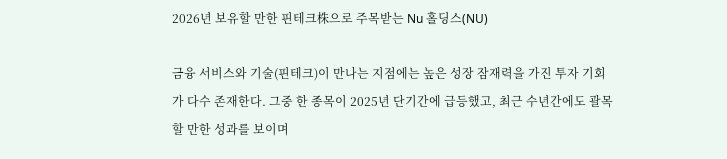2026년 보유할 만한 핀테크株으로 주목받는 Nu 홀딩스(NU)

금융 서비스와 기술(핀테크)이 만나는 지점에는 높은 성장 잠재력을 가진 투자 기회가 다수 존재한다. 그중 한 종목이 2025년 단기간에 급등했고, 최근 수년간에도 괄목할 만한 성과를 보이며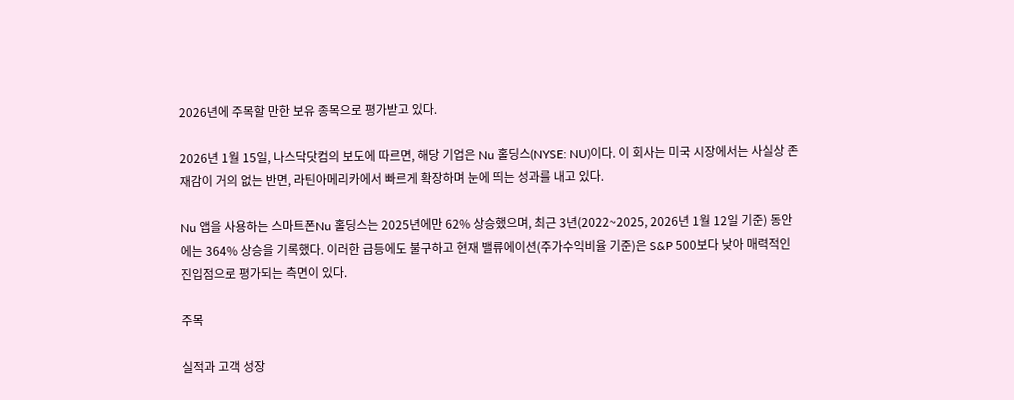2026년에 주목할 만한 보유 종목으로 평가받고 있다.

2026년 1월 15일, 나스닥닷컴의 보도에 따르면, 해당 기업은 Nu 홀딩스(NYSE: NU)이다. 이 회사는 미국 시장에서는 사실상 존재감이 거의 없는 반면, 라틴아메리카에서 빠르게 확장하며 눈에 띄는 성과를 내고 있다.

Nu 앱을 사용하는 스마트폰Nu 홀딩스는 2025년에만 62% 상승했으며, 최근 3년(2022~2025, 2026년 1월 12일 기준) 동안에는 364% 상승을 기록했다. 이러한 급등에도 불구하고 현재 밸류에이션(주가수익비율 기준)은 S&P 500보다 낮아 매력적인 진입점으로 평가되는 측면이 있다.

주목

실적과 고객 성장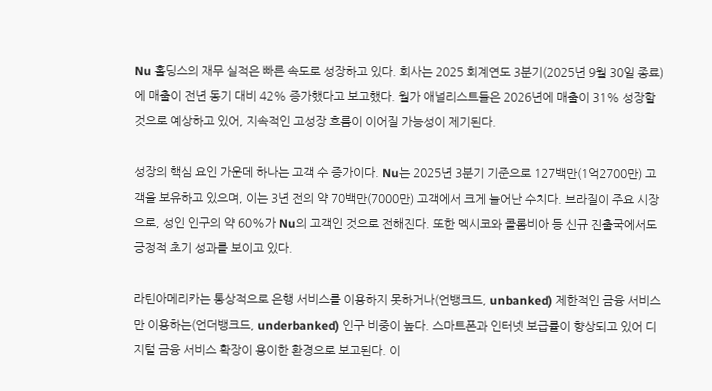Nu 홀딩스의 재무 실적은 빠른 속도로 성장하고 있다. 회사는 2025 회계연도 3분기(2025년 9월 30일 종료)에 매출이 전년 동기 대비 42% 증가했다고 보고했다. 월가 애널리스트들은 2026년에 매출이 31% 성장할 것으로 예상하고 있어, 지속적인 고성장 흐름이 이어질 가능성이 제기된다.

성장의 핵심 요인 가운데 하나는 고객 수 증가이다. Nu는 2025년 3분기 기준으로 127백만(1억2700만) 고객을 보유하고 있으며, 이는 3년 전의 약 70백만(7000만) 고객에서 크게 늘어난 수치다. 브라질이 주요 시장으로, 성인 인구의 약 60%가 Nu의 고객인 것으로 전해진다. 또한 멕시코와 콜롬비아 등 신규 진출국에서도 긍정적 초기 성과를 보이고 있다.

라틴아메리카는 통상적으로 은행 서비스를 이용하지 못하거나(언뱅크드, unbanked) 제한적인 금융 서비스만 이용하는(언더뱅크드, underbanked) 인구 비중이 높다. 스마트폰과 인터넷 보급률이 향상되고 있어 디지털 금융 서비스 확장이 용이한 환경으로 보고된다. 이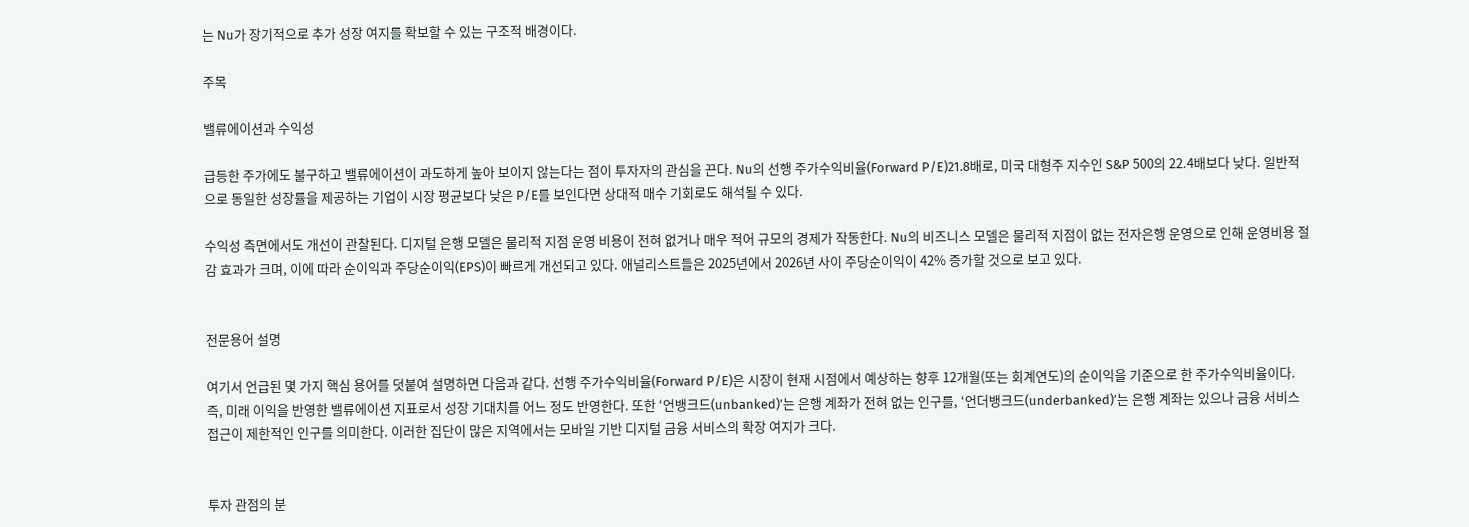는 Nu가 장기적으로 추가 성장 여지를 확보할 수 있는 구조적 배경이다.

주목

밸류에이션과 수익성

급등한 주가에도 불구하고 밸류에이션이 과도하게 높아 보이지 않는다는 점이 투자자의 관심을 끈다. Nu의 선행 주가수익비율(Forward P/E)21.8배로, 미국 대형주 지수인 S&P 500의 22.4배보다 낮다. 일반적으로 동일한 성장률을 제공하는 기업이 시장 평균보다 낮은 P/E를 보인다면 상대적 매수 기회로도 해석될 수 있다.

수익성 측면에서도 개선이 관찰된다. 디지털 은행 모델은 물리적 지점 운영 비용이 전혀 없거나 매우 적어 규모의 경제가 작동한다. Nu의 비즈니스 모델은 물리적 지점이 없는 전자은행 운영으로 인해 운영비용 절감 효과가 크며, 이에 따라 순이익과 주당순이익(EPS)이 빠르게 개선되고 있다. 애널리스트들은 2025년에서 2026년 사이 주당순이익이 42% 증가할 것으로 보고 있다.


전문용어 설명

여기서 언급된 몇 가지 핵심 용어를 덧붙여 설명하면 다음과 같다. 선행 주가수익비율(Forward P/E)은 시장이 현재 시점에서 예상하는 향후 12개월(또는 회계연도)의 순이익을 기준으로 한 주가수익비율이다. 즉, 미래 이익을 반영한 밸류에이션 지표로서 성장 기대치를 어느 정도 반영한다. 또한 ‘언뱅크드(unbanked)’는 은행 계좌가 전혀 없는 인구를, ‘언더뱅크드(underbanked)’는 은행 계좌는 있으나 금융 서비스 접근이 제한적인 인구를 의미한다. 이러한 집단이 많은 지역에서는 모바일 기반 디지털 금융 서비스의 확장 여지가 크다.


투자 관점의 분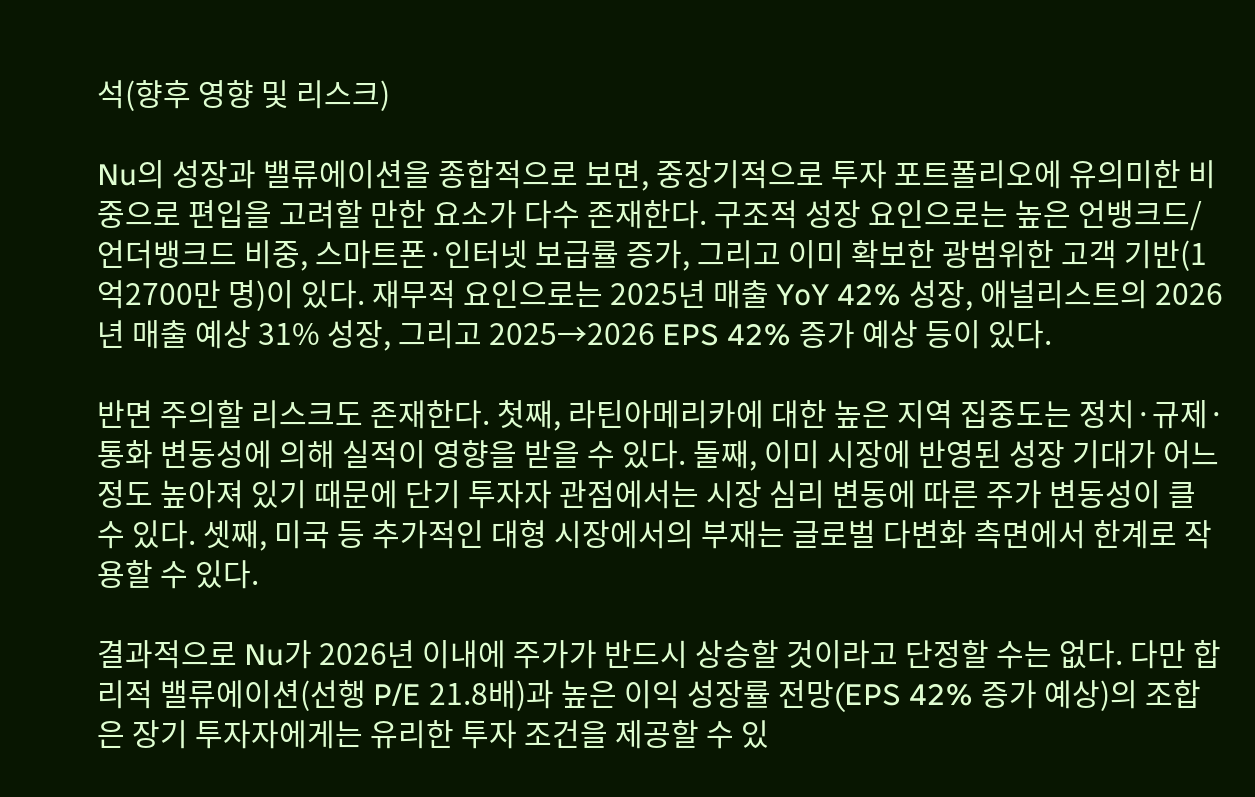석(향후 영향 및 리스크)

Nu의 성장과 밸류에이션을 종합적으로 보면, 중장기적으로 투자 포트폴리오에 유의미한 비중으로 편입을 고려할 만한 요소가 다수 존재한다. 구조적 성장 요인으로는 높은 언뱅크드/언더뱅크드 비중, 스마트폰·인터넷 보급률 증가, 그리고 이미 확보한 광범위한 고객 기반(1억2700만 명)이 있다. 재무적 요인으로는 2025년 매출 YoY 42% 성장, 애널리스트의 2026년 매출 예상 31% 성장, 그리고 2025→2026 EPS 42% 증가 예상 등이 있다.

반면 주의할 리스크도 존재한다. 첫째, 라틴아메리카에 대한 높은 지역 집중도는 정치·규제·통화 변동성에 의해 실적이 영향을 받을 수 있다. 둘째, 이미 시장에 반영된 성장 기대가 어느 정도 높아져 있기 때문에 단기 투자자 관점에서는 시장 심리 변동에 따른 주가 변동성이 클 수 있다. 셋째, 미국 등 추가적인 대형 시장에서의 부재는 글로벌 다변화 측면에서 한계로 작용할 수 있다.

결과적으로 Nu가 2026년 이내에 주가가 반드시 상승할 것이라고 단정할 수는 없다. 다만 합리적 밸류에이션(선행 P/E 21.8배)과 높은 이익 성장률 전망(EPS 42% 증가 예상)의 조합은 장기 투자자에게는 유리한 투자 조건을 제공할 수 있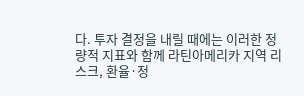다. 투자 결정을 내릴 때에는 이러한 정량적 지표와 함께 라틴아메리카 지역 리스크, 환율·정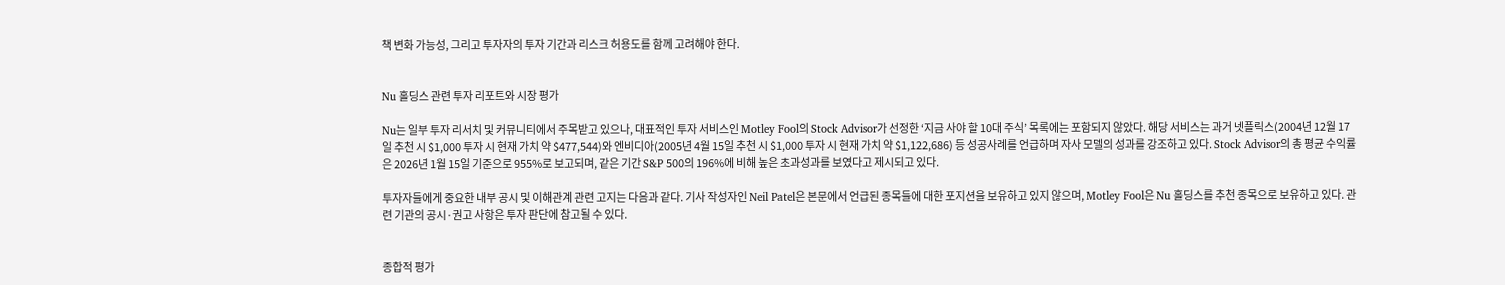책 변화 가능성, 그리고 투자자의 투자 기간과 리스크 허용도를 함께 고려해야 한다.


Nu 홀딩스 관련 투자 리포트와 시장 평가

Nu는 일부 투자 리서치 및 커뮤니티에서 주목받고 있으나, 대표적인 투자 서비스인 Motley Fool의 Stock Advisor가 선정한 ‘지금 사야 할 10대 주식’ 목록에는 포함되지 않았다. 해당 서비스는 과거 넷플릭스(2004년 12월 17일 추천 시 $1,000 투자 시 현재 가치 약 $477,544)와 엔비디아(2005년 4월 15일 추천 시 $1,000 투자 시 현재 가치 약 $1,122,686) 등 성공사례를 언급하며 자사 모델의 성과를 강조하고 있다. Stock Advisor의 총 평균 수익률은 2026년 1월 15일 기준으로 955%로 보고되며, 같은 기간 S&P 500의 196%에 비해 높은 초과성과를 보였다고 제시되고 있다.

투자자들에게 중요한 내부 공시 및 이해관계 관련 고지는 다음과 같다. 기사 작성자인 Neil Patel은 본문에서 언급된 종목들에 대한 포지션을 보유하고 있지 않으며, Motley Fool은 Nu 홀딩스를 추천 종목으로 보유하고 있다. 관련 기관의 공시·권고 사항은 투자 판단에 참고될 수 있다.


종합적 평가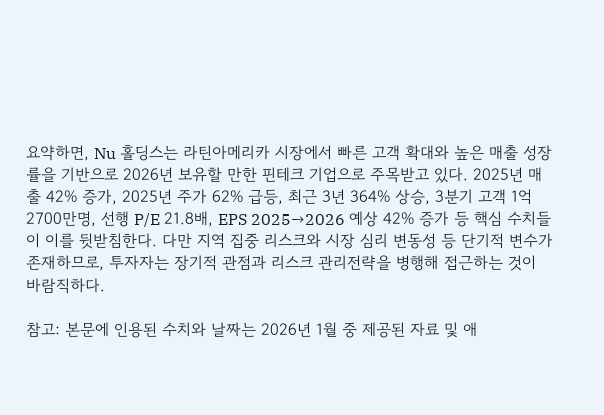요약하면, Nu 홀딩스는 라틴아메리카 시장에서 빠른 고객 확대와 높은 매출 성장률을 기반으로 2026년 보유할 만한 핀테크 기업으로 주목받고 있다. 2025년 매출 42% 증가, 2025년 주가 62% 급등, 최근 3년 364% 상승, 3분기 고객 1억2700만명, 선행 P/E 21.8배, EPS 2025→2026 예상 42% 증가 등 핵심 수치들이 이를 뒷받침한다. 다만 지역 집중 리스크와 시장 심리 변동성 등 단기적 변수가 존재하므로, 투자자는 장기적 관점과 리스크 관리전략을 병행해 접근하는 것이 바람직하다.

참고: 본문에 인용된 수치와 날짜는 2026년 1월 중 제공된 자료 및 애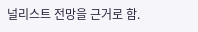널리스트 전망을 근거로 함.